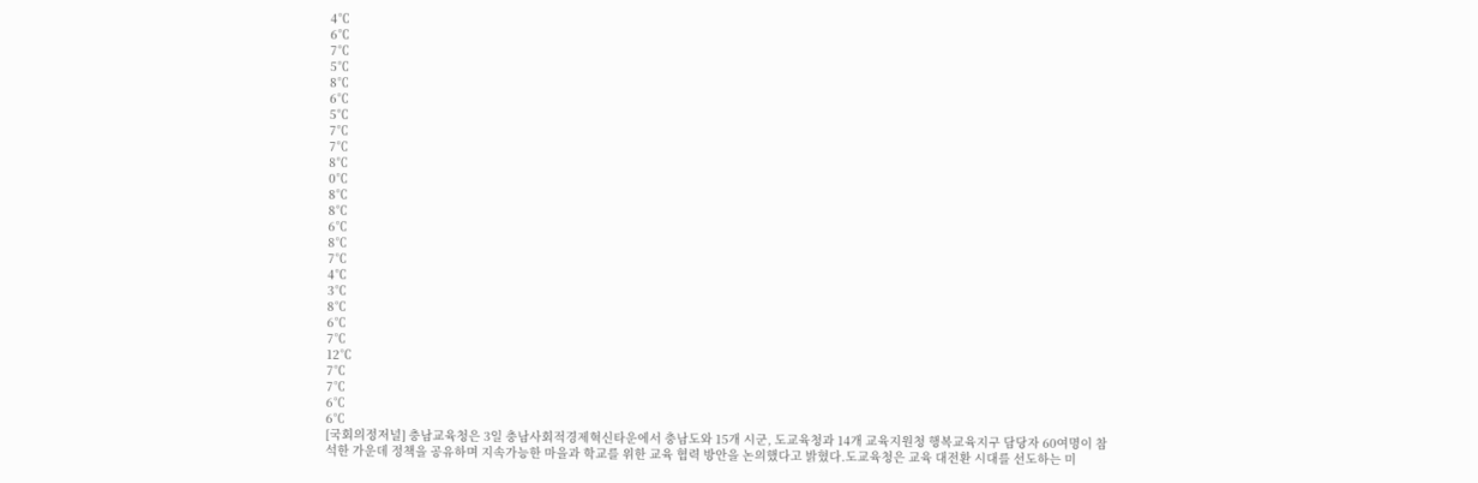4℃
6℃
7℃
5℃
8℃
6℃
5℃
7℃
7℃
8℃
0℃
8℃
8℃
6℃
8℃
7℃
4℃
3℃
8℃
6℃
7℃
12℃
7℃
7℃
6℃
6℃
[국회의정저널] 충남교육청은 3일 충남사회적경제혁신타운에서 충남도와 15개 시군, 도교육청과 14개 교육지원청 행복교육지구 담당자 60여명이 참석한 가운데 정책을 공유하며 지속가능한 마을과 학교를 위한 교육 협력 방안을 논의했다고 밝혔다.도교육청은 교육 대전환 시대를 선도하는 미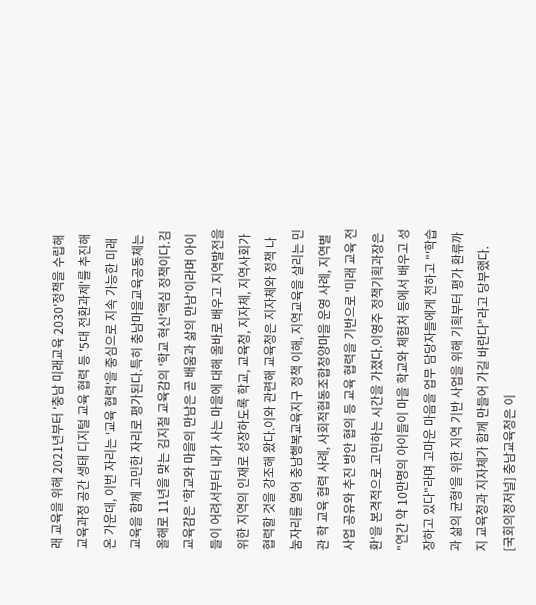래 교육을 위해 2021년부터 '충남 미래교육 2030'정책을 수립해 교육과정 공간 생태 디지털 교육 협력 등 '5대 전환과제'를 추진해 온 가운데, 이번 자리는 '교육 협력'을 중심으로 지속 가능한 미래 교육을 함께 고민한 자리로 평가된다.특히 충남마을교육공동체는 올해로 11년을 맞는 김지철 교육감의 '학교 혁신'핵심 정책이다.김 교육감은 '학교와 마을의 만남은 곧 배움과 삶의 만남'이라며 아이들이 어려서부터 내가 사는 마을에 대해 올바로 배우고 지역발전을 위한 지역의 인재로 성장하도록 학교, 교육청, 지자체, 지역사회가 협력할 것을 강조해 왔다.이와 관련해 교육청은 지자체와 정책 나눔자리를 열어 충남행복교육지구 정책 이해, 지역교육을 살리는 민 관 학 교육 협력 사례, 사회적협동조합청양마을 운영 사례, 지역별 사업 공유와 추진 방안 협의 등 교육 협력을 기반으로 '미래 교육 전환'을 본격적으로 고민하는 시간을 가졌다.이영주 정책기획과장은 "연간 약 10만명의 아이들이 마을 학교와 체험처 등에서 배우고 성장하고 있다"라며 고마운 마음을 업무 담당자들에게 전하고 "'학습과 삶의 균형'을 위한 지역 기반 사업을 위해 기획부터 평가 환류까지 교육청과 지자체가 함께 만들어 가길 바란다"라고 당부했다.
[국회의정저널] 충남교육청은 이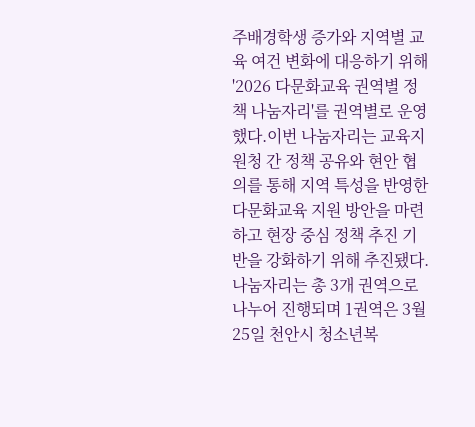주배경학생 증가와 지역별 교육 여건 변화에 대응하기 위해 '2026 다문화교육 권역별 정책 나눔자리'를 권역별로 운영했다.이번 나눔자리는 교육지원청 간 정책 공유와 현안 협의를 통해 지역 특성을 반영한 다문화교육 지원 방안을 마련하고 현장 중심 정책 추진 기반을 강화하기 위해 추진됐다.나눔자리는 총 3개 권역으로 나누어 진행되며 1권역은 3월 25일 천안시 청소년복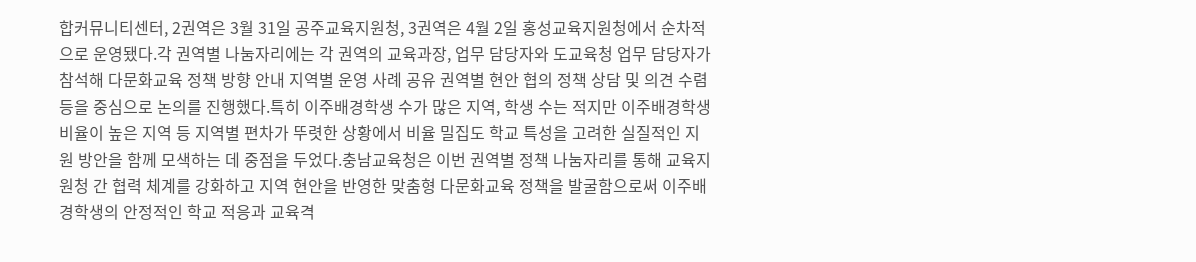합커뮤니티센터, 2권역은 3월 31일 공주교육지원청, 3권역은 4월 2일 홍성교육지원청에서 순차적으로 운영됐다.각 권역별 나눔자리에는 각 권역의 교육과장, 업무 담당자와 도교육청 업무 담당자가 참석해 다문화교육 정책 방향 안내 지역별 운영 사례 공유 권역별 현안 협의 정책 상담 및 의견 수렴 등을 중심으로 논의를 진행했다.특히 이주배경학생 수가 많은 지역, 학생 수는 적지만 이주배경학생 비율이 높은 지역 등 지역별 편차가 뚜렷한 상황에서 비율 밀집도 학교 특성을 고려한 실질적인 지원 방안을 함께 모색하는 데 중점을 두었다.충남교육청은 이번 권역별 정책 나눔자리를 통해 교육지원청 간 협력 체계를 강화하고 지역 현안을 반영한 맞춤형 다문화교육 정책을 발굴함으로써 이주배경학생의 안정적인 학교 적응과 교육격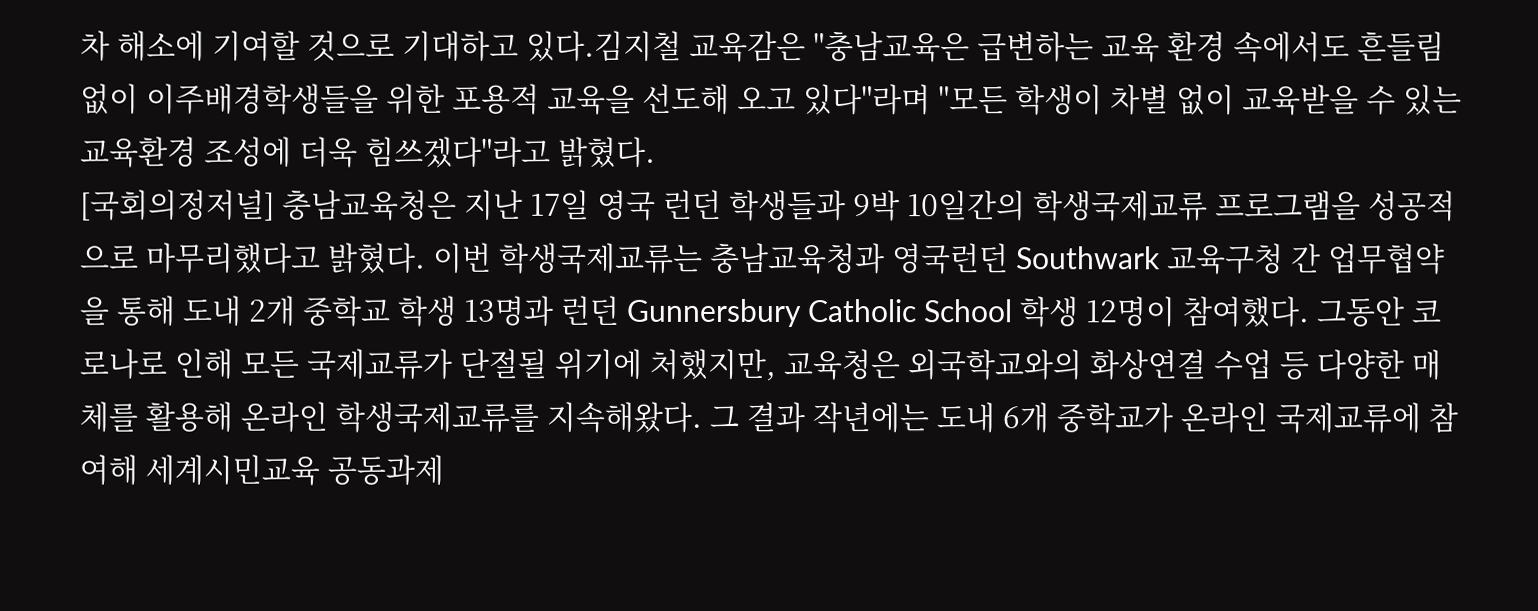차 해소에 기여할 것으로 기대하고 있다.김지철 교육감은 "충남교육은 급변하는 교육 환경 속에서도 흔들림 없이 이주배경학생들을 위한 포용적 교육을 선도해 오고 있다"라며 "모든 학생이 차별 없이 교육받을 수 있는 교육환경 조성에 더욱 힘쓰겠다"라고 밝혔다.
[국회의정저널] 충남교육청은 지난 17일 영국 런던 학생들과 9박 10일간의 학생국제교류 프로그램을 성공적으로 마무리했다고 밝혔다. 이번 학생국제교류는 충남교육청과 영국런던 Southwark 교육구청 간 업무협약을 통해 도내 2개 중학교 학생 13명과 런던 Gunnersbury Catholic School 학생 12명이 참여했다. 그동안 코로나로 인해 모든 국제교류가 단절될 위기에 처했지만, 교육청은 외국학교와의 화상연결 수업 등 다양한 매체를 활용해 온라인 학생국제교류를 지속해왔다. 그 결과 작년에는 도내 6개 중학교가 온라인 국제교류에 참여해 세계시민교육 공동과제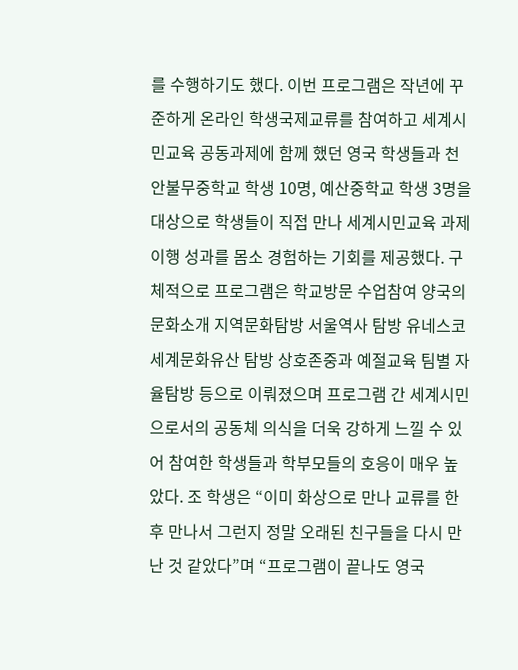를 수행하기도 했다. 이번 프로그램은 작년에 꾸준하게 온라인 학생국제교류를 참여하고 세계시민교육 공동과제에 함께 했던 영국 학생들과 천안불무중학교 학생 10명, 예산중학교 학생 3명을 대상으로 학생들이 직접 만나 세계시민교육 과제 이행 성과를 몸소 경험하는 기회를 제공했다. 구체적으로 프로그램은 학교방문 수업참여 양국의 문화소개 지역문화탐방 서울역사 탐방 유네스코세계문화유산 탐방 상호존중과 예절교육 팀별 자율탐방 등으로 이뤄졌으며 프로그램 간 세계시민으로서의 공동체 의식을 더욱 강하게 느낄 수 있어 참여한 학생들과 학부모들의 호응이 매우 높았다. 조 학생은 “이미 화상으로 만나 교류를 한 후 만나서 그런지 정말 오래된 친구들을 다시 만난 것 같았다”며 “프로그램이 끝나도 영국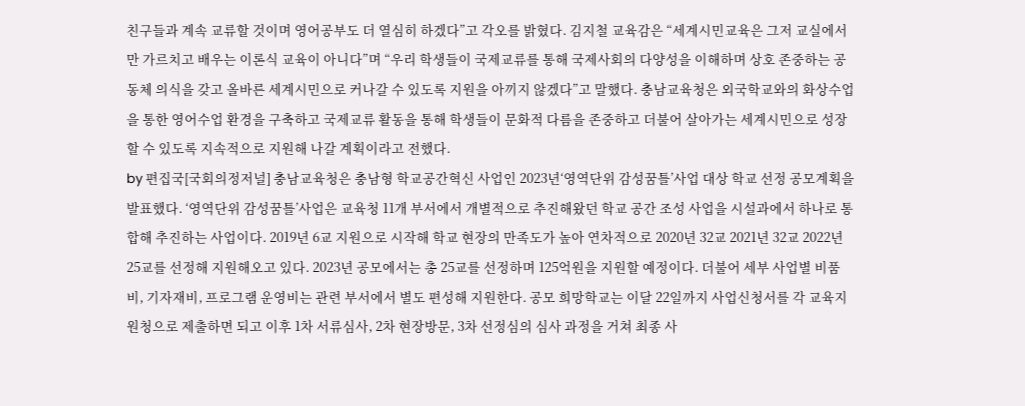친구들과 계속 교류할 것이며 영어공부도 더 열심히 하겠다”고 각오를 밝혔다. 김지철 교육감은 “세계시민교육은 그저 교실에서만 가르치고 배우는 이론식 교육이 아니다”며 “우리 학생들이 국제교류를 통해 국제사회의 다양성을 이해하며 상호 존중하는 공동체 의식을 갖고 올바른 세계시민으로 커나갈 수 있도록 지원을 아끼지 않겠다”고 말했다. 충남교육청은 외국학교와의 화상수업을 통한 영어수업 환경을 구축하고 국제교류 활동을 통해 학생들이 문화적 다름을 존중하고 더불어 살아가는 세계시민으로 성장할 수 있도록 지속적으로 지원해 나갈 계획이라고 전했다.
by 편집국[국회의정저널] 충남교육청은 충남형 학교공간혁신 사업인 2023년‘영역단위 감성꿈틀’사업 대상 학교 선정 공모계획을 발표했다. ‘영역단위 감성꿈틀’사업은 교육청 11개 부서에서 개별적으로 추진해왔던 학교 공간 조성 사업을 시설과에서 하나로 통합해 추진하는 사업이다. 2019년 6교 지원으로 시작해 학교 현장의 만족도가 높아 연차적으로 2020년 32교 2021년 32교 2022년 25교를 선정해 지원해오고 있다. 2023년 공모에서는 총 25교를 선정하며 125억원을 지원할 예정이다. 더불어 세부 사업별 비품비, 기자재비, 프로그램 운영비는 관련 부서에서 별도 편성해 지원한다. 공모 희망학교는 이달 22일까지 사업신청서를 각 교육지원청으로 제출하면 되고 이후 1차 서류심사, 2차 현장방문, 3차 선정심의 심사 과정을 거쳐 최종 사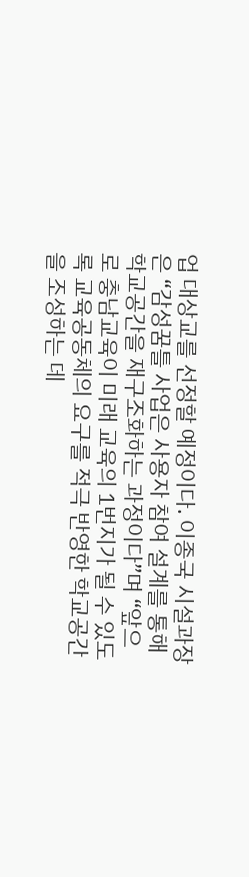업 대상교를 선정할 예정이다. 이종국 시설과장은 “감성꿈틀 사업은 사용자 참여 설계를 통해 학교공간을 재구조화하는 과정이다”며 “앞으로 충남교육이 미래 교육의 1번지가 될 수 있도록 교육공동체의 요구를 적극 반영한 학교공간을 조성하는 데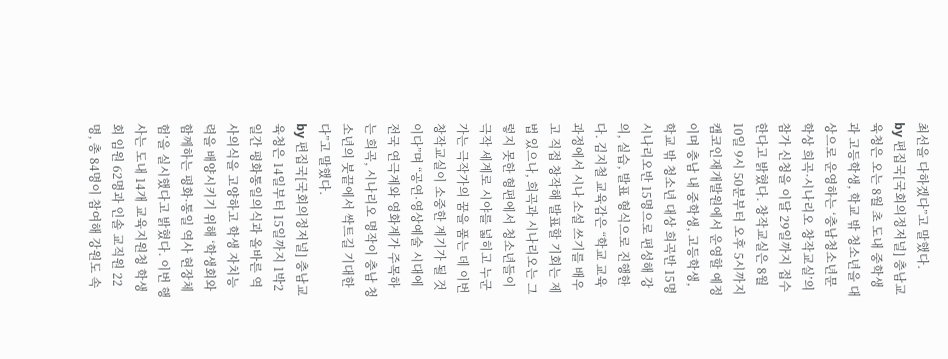최선을 다하겠다”고 말했다.
by 편집국[국회의정저널] 충남교육청은 오는 8월 초 도내 중학생과 고등학생, 학교 밖 청소년을 대상으로 운영하는 ‘충남청소년문학상 희곡·시나리오 창작교실’의 참가 신청을 이달 29일까지 접수한다고 밝혔다. 창작교실은 8월 10일 9시 50분부터 오후 5시까지 캠코인재개발원에서 운영할 예정이며 충남 내 중학생, 고등학생, 학교 밖 청소년 대상 희곡반 15명 시나리오반 15명으로 편성해 강의, 실습, 발표 형식으로 진행한다. 김지철 교육감은 “학교 교육과정에서 시나 소설 쓰기를 배우고 직접 창작해 발표할 기회는 제법 있으나, 희곡과 시나리오는 그렇지 못한 형편에서 청소년들이 극작 세계로 시야를 넓히고 누군가는 극작가의 꿈을 품는 데 이번 창작교실이 소중한 계기가 될 것이다”며 “공연·영상예술 시대에 전국 연극계와 영화계가 주목하는 희곡, 시나리오 명작이 충남 청소년의 붓끝에서 싹트길 기대한다”고 말했다.
by 편집국[국회의정저널] 충남교육청은 14일부터 15일까지 1박2일간 평화통일의식과 올바른 역사의식을 고양하고 학생 자치능력을 배양시키기 위해 ‘학생회와 함께하는 평화·통일 역사 현장체험’을 실시했다고 밝혔다. 이번 행사는 도내 14개 교육지원청 학생회 임원 62명과 인솔 교직원 22명, 총 84명이 참여해 강원도 속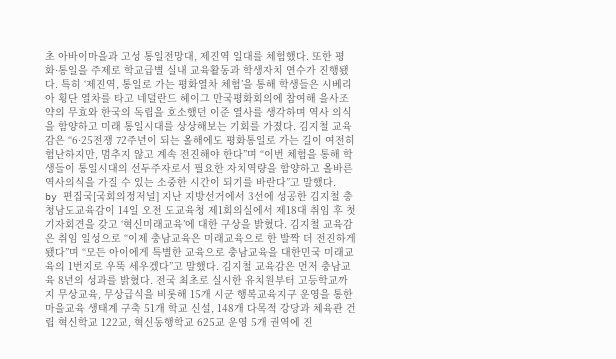초 아바이마을과 고성 통일전망대, 제진역 일대를 체험했다. 또한 평화·통일을 주제로 학교급별 실내 교육활동과 학생자치 연수가 진행됐다. 특히 ‘제진역, 통일로 가는 평화열차 체험’을 통해 학생들은 시베리아 횡단 열차를 타고 네덜란드 헤이그 만국평화회의에 참여해 을사조약의 무효와 한국의 독립을 호소했던 이준 열사를 생각하며 역사 의식을 함양하고 미래 통일시대를 상상해보는 기회를 가졌다. 김지철 교육감은 “6·25전쟁 72주년이 되는 올해에도 평화통일로 가는 길이 여전히 험난하지만, 멈추지 않고 계속 전진해야 한다”며 “이번 체험을 통해 학생들이 통일시대의 선두주자로서 필요한 자치역량을 함양하고 올바른 역사의식을 가질 수 있는 소중한 시간이 되기를 바란다”고 말했다.
by 편집국[국회의정저널] 지난 지방선거에서 3선에 성공한 김지철 충청남도교육감이 14일 오전 도교육청 제1회의실에서 제18대 취임 후 첫 기자회견을 갖고 ‘혁신미래교육’에 대한 구상을 밝혔다. 김지철 교육감은 취임 일성으로 “이제 충남교육은 미래교육으로 한 발짝 더 전진하게 됐다”며 “모든 아이에게 특별한 교육으로 충남교육을 대한민국 미래교육의 1번지로 우뚝 세우겠다”고 말했다. 김지철 교육감은 먼저 충남교육 8년의 성과를 밝혔다. 전국 최초로 실시한 유치원부터 고등학교까지 무상교육, 무상급식을 비롯해 15개 시군 행복교육지구 운영을 통한 마을교육 생태계 구축 51개 학교 신설, 148개 다목적 강당과 체육관 건립 혁신학교 122교, 혁신동행학교 625교 운영 5개 권역에 진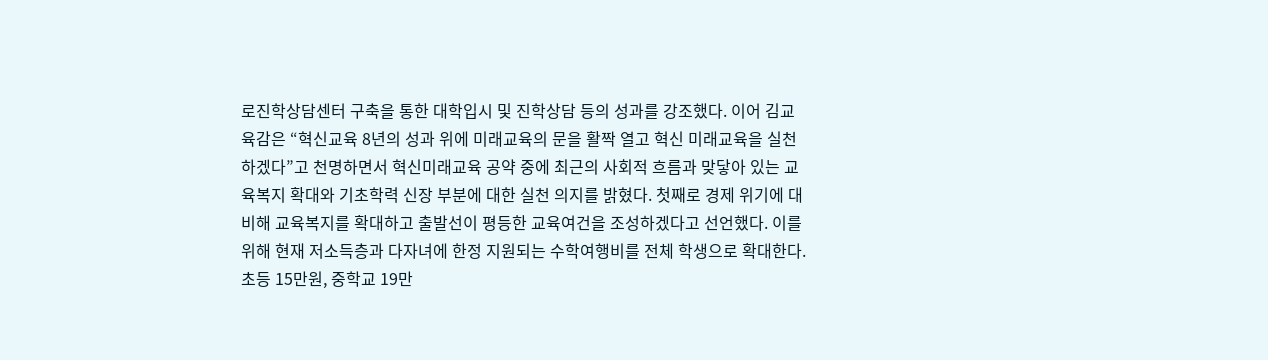로진학상담센터 구축을 통한 대학입시 및 진학상담 등의 성과를 강조했다. 이어 김교육감은 “혁신교육 8년의 성과 위에 미래교육의 문을 활짝 열고 혁신 미래교육을 실천하겠다”고 천명하면서 혁신미래교육 공약 중에 최근의 사회적 흐름과 맞닿아 있는 교육복지 확대와 기초학력 신장 부분에 대한 실천 의지를 밝혔다. 첫째로 경제 위기에 대비해 교육복지를 확대하고 출발선이 평등한 교육여건을 조성하겠다고 선언했다. 이를 위해 현재 저소득층과 다자녀에 한정 지원되는 수학여행비를 전체 학생으로 확대한다. 초등 15만원, 중학교 19만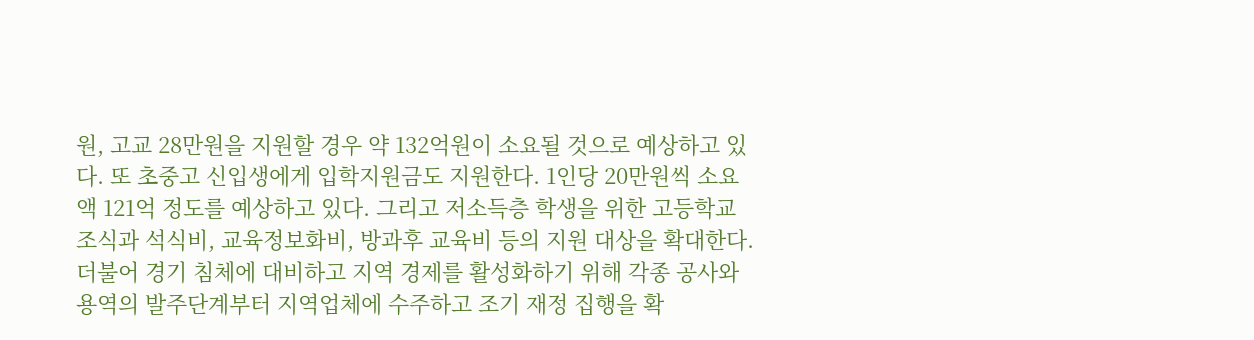원, 고교 28만원을 지원할 경우 약 132억원이 소요될 것으로 예상하고 있다. 또 초중고 신입생에게 입학지원금도 지원한다. 1인당 20만원씩 소요액 121억 정도를 예상하고 있다. 그리고 저소득층 학생을 위한 고등학교 조식과 석식비, 교육정보화비, 방과후 교육비 등의 지원 대상을 확대한다. 더불어 경기 침체에 대비하고 지역 경제를 활성화하기 위해 각종 공사와 용역의 발주단계부터 지역업체에 수주하고 조기 재정 집행을 확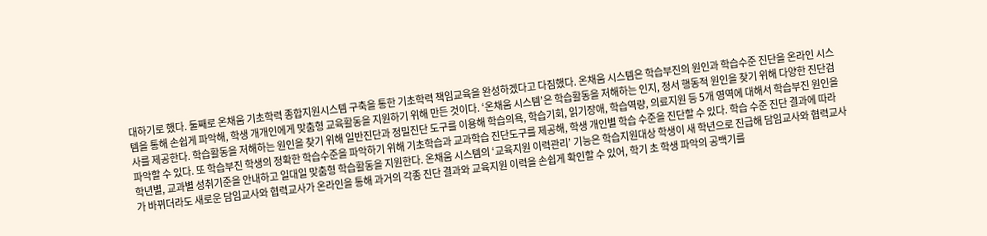대하기로 했다. 둘째로 온채움 기초학력 종합지원시스템 구축을 통한 기초학력 책임교육을 완성하겠다고 다짐했다. 온채움 시스템은 학습부진의 원인과 학습수준 진단을 온라인 시스템을 통해 손쉽게 파악해, 학생 개개인에게 맞춤형 교육활동을 지원하기 위해 만든 것이다. ‘온채움 시스템’은 학습활동을 저해하는 인지, 정서 행동적 원인을 찾기 위해 다양한 진단검사를 제공한다. 학습활동을 저해하는 원인을 찾기 위해 일반진단과 정밀진단 도구를 이용해 학습의욕, 학습기회, 읽기장애, 학습역량, 의료지원 등 5개 영역에 대해서 학습부진 원인을 파악할 수 있다. 또 학습부진 학생의 정확한 학습수준을 파악하기 위해 기초학습과 교과학습 진단도구를 제공해, 학생 개인별 학습 수준을 진단할 수 있다. 학습 수준 진단 결과에 따라 학년별, 교과별 성취기준을 안내하고 일대일 맞춤형 학습활동을 지원한다. 온채움 시스템의 ‘교육지원 이력관리’ 기능은 학습지원대상 학생이 새 학년으로 진급해 담임교사와 협력교사가 바뀌더라도 새로운 담임교사와 협력교사가 온라인을 통해 과거의 각종 진단 결과와 교육지원 이력을 손쉽게 확인할 수 있어, 학기 초 학생 파악의 공백기를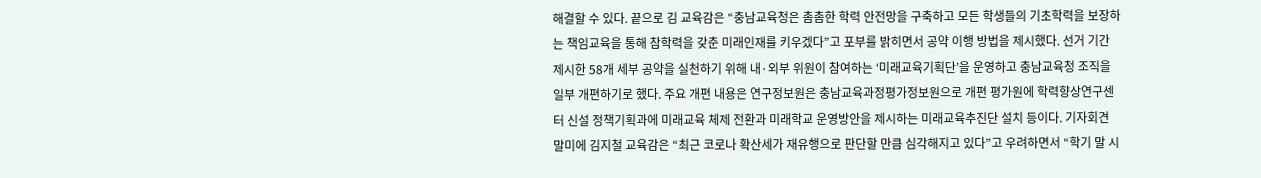해결할 수 있다. 끝으로 김 교육감은 “충남교육청은 촘촘한 학력 안전망을 구축하고 모든 학생들의 기초학력을 보장하는 책임교육을 통해 참학력을 갖춘 미래인재를 키우겠다”고 포부를 밝히면서 공약 이행 방법을 제시했다. 선거 기간 제시한 58개 세부 공약을 실천하기 위해 내·외부 위원이 참여하는 ‘미래교육기획단’을 운영하고 충남교육청 조직을 일부 개편하기로 했다. 주요 개편 내용은 연구정보원은 충남교육과정평가정보원으로 개편 평가원에 학력향상연구센터 신설 정책기획과에 미래교육 체제 전환과 미래학교 운영방안을 제시하는 미래교육추진단 설치 등이다. 기자회견 말미에 김지철 교육감은 “최근 코로나 확산세가 재유행으로 판단할 만큼 심각해지고 있다”고 우려하면서 “학기 말 시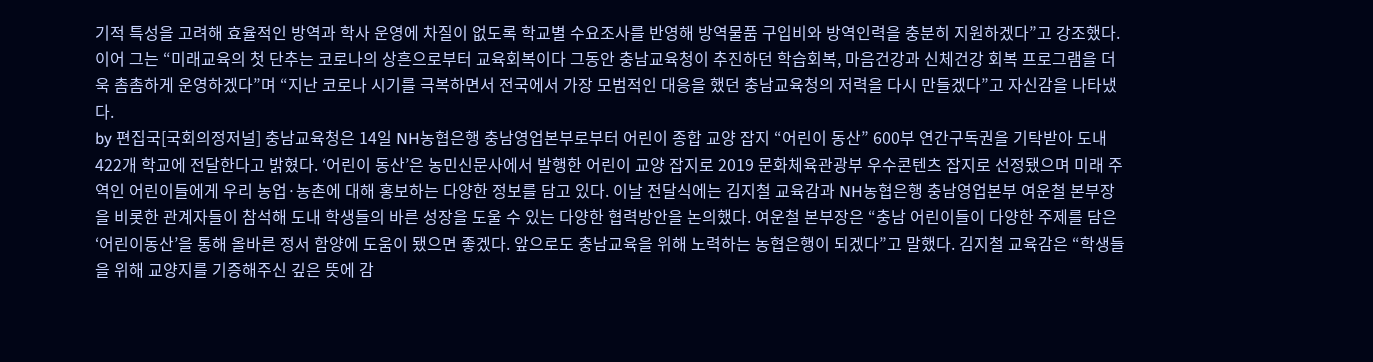기적 특성을 고려해 효율적인 방역과 학사 운영에 차질이 없도록 학교별 수요조사를 반영해 방역물품 구입비와 방역인력을 충분히 지원하겠다”고 강조했다. 이어 그는 “미래교육의 첫 단추는 코로나의 상흔으로부터 교육회복이다 그동안 충남교육청이 추진하던 학습회복, 마음건강과 신체건강 회복 프로그램을 더욱 촘촘하게 운영하겠다”며 “지난 코로나 시기를 극복하면서 전국에서 가장 모범적인 대응을 했던 충남교육청의 저력을 다시 만들겠다”고 자신감을 나타냈다.
by 편집국[국회의정저널] 충남교육청은 14일 NH농협은행 충남영업본부로부터 어린이 종합 교양 잡지 “어린이 동산” 600부 연간구독권을 기탁받아 도내 422개 학교에 전달한다고 밝혔다. ‘어린이 동산’은 농민신문사에서 발행한 어린이 교양 잡지로 2019 문화체육관광부 우수콘텐츠 잡지로 선정됐으며 미래 주역인 어린이들에게 우리 농업·농촌에 대해 홍보하는 다양한 정보를 담고 있다. 이날 전달식에는 김지철 교육감과 NH농협은행 충남영업본부 여운철 본부장을 비롯한 관계자들이 참석해 도내 학생들의 바른 성장을 도울 수 있는 다양한 협력방안을 논의했다. 여운철 본부장은 “충남 어린이들이 다양한 주제를 담은 ‘어린이동산’을 통해 올바른 정서 함양에 도움이 됐으면 좋겠다. 앞으로도 충남교육을 위해 노력하는 농협은행이 되겠다”고 말했다. 김지철 교육감은 “학생들을 위해 교양지를 기증해주신 깊은 뜻에 감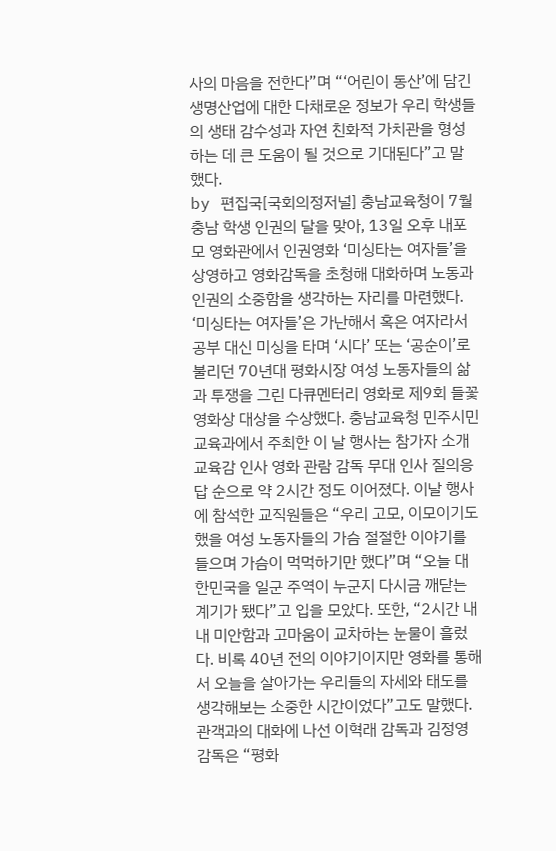사의 마음을 전한다”며 “‘어린이 동산’에 담긴 생명산업에 대한 다채로운 정보가 우리 학생들의 생태 감수성과 자연 친화적 가치관을 형성하는 데 큰 도움이 될 것으로 기대된다”고 말했다.
by 편집국[국회의정저널] 충남교육청이 7월 충남 학생 인권의 달을 맞아, 13일 오후 내포 모 영화관에서 인권영화 ‘미싱타는 여자들’을 상영하고 영화감독을 초청해 대화하며 노동과 인권의 소중함을 생각하는 자리를 마련했다. ‘미싱타는 여자들’은 가난해서 혹은 여자라서 공부 대신 미싱을 타며 ‘시다’ 또는 ‘공순이’로 불리던 70년대 평화시장 여성 노동자들의 삶과 투쟁을 그린 다큐멘터리 영화로 제9회 들꽃영화상 대상을 수상했다. 충남교육청 민주시민교육과에서 주최한 이 날 행사는 참가자 소개 교육감 인사 영화 관람 감독 무대 인사 질의응답 순으로 약 2시간 정도 이어졌다. 이날 행사에 참석한 교직원들은 “우리 고모, 이모이기도 했을 여성 노동자들의 가슴 절절한 이야기를 들으며 가슴이 먹먹하기만 했다”며 “오늘 대한민국을 일군 주역이 누군지 다시금 깨닫는 계기가 됐다”고 입을 모았다. 또한, “2시간 내내 미안함과 고마움이 교차하는 눈물이 흘렀다. 비록 40년 전의 이야기이지만 영화를 통해서 오늘을 살아가는 우리들의 자세와 태도를 생각해보는 소중한 시간이었다”고도 말했다. 관객과의 대화에 나선 이혁래 감독과 김정영 감독은 “평화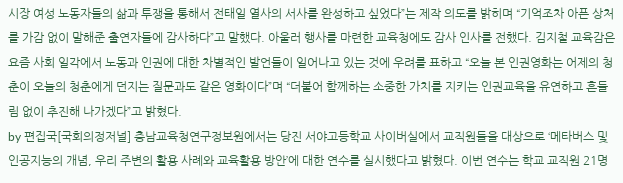시장 여성 노동자들의 삶과 투쟁을 통해서 전태일 열사의 서사를 완성하고 싶었다”는 제작 의도를 밝히며 “기억조차 아픈 상처를 가감 없이 말해준 출연자들에 감사하다”고 말했다. 아울러 행사를 마련한 교육청에도 감사 인사를 전했다. 김지철 교육감은 요즘 사회 일각에서 노동과 인권에 대한 차별적인 발언들이 일어나고 있는 것에 우려를 표하고 “오늘 본 인권영화는 어제의 청춘이 오늘의 청춘에게 던지는 질문과도 같은 영화이다”며 “더불어 함께하는 소중한 가치를 지키는 인권교육을 유연하고 흔들림 없이 추진해 나가겠다”고 밝혔다.
by 편집국[국회의정저널] 충남교육청연구정보원에서는 당진 서야고등학교 사이버실에서 교직원들을 대상으로 ‘메타버스 및 인공지능의 개념, 우리 주변의 활용 사례와 교육활용 방안’에 대한 연수를 실시했다고 밝혔다. 이번 연수는 학교 교직원 21명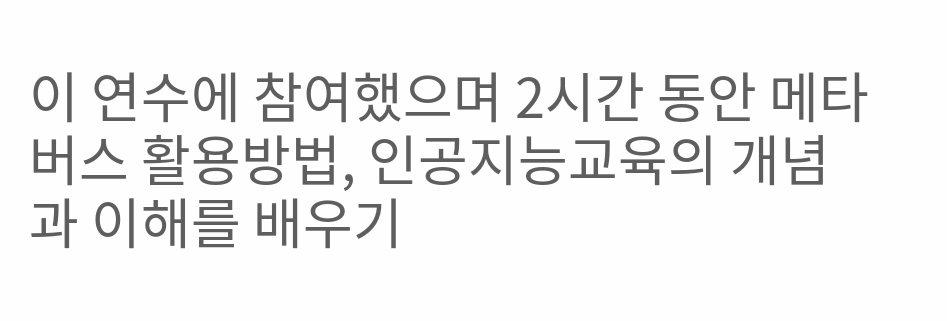이 연수에 참여했으며 2시간 동안 메타버스 활용방법, 인공지능교육의 개념과 이해를 배우기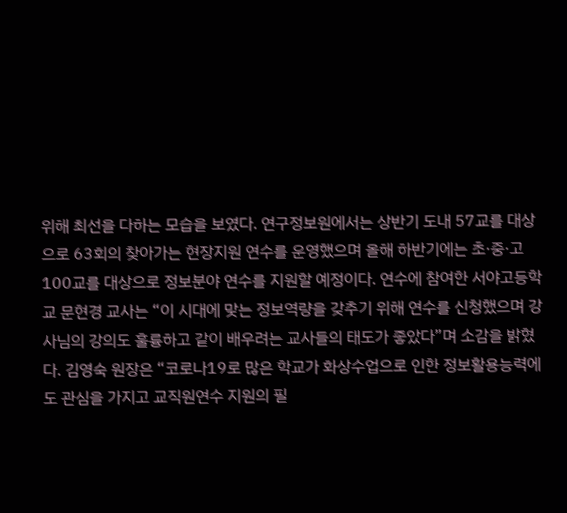위해 최선을 다하는 모습을 보였다. 연구정보원에서는 상반기 도내 57교를 대상으로 63회의 찾아가는 현장지원 연수를 운영했으며 올해 하반기에는 초·중·고 100교를 대상으로 정보분야 연수를 지원할 예정이다. 연수에 참여한 서야고등학교 문현경 교사는 “이 시대에 맞는 정보역량을 갖추기 위해 연수를 신청했으며 강사님의 강의도 훌륭하고 같이 배우려는 교사들의 태도가 좋았다”며 소감을 밝혔다. 김영숙 원장은 “코로나19로 많은 학교가 화상수업으로 인한 정보활용능력에도 관심을 가지고 교직원연수 지원의 필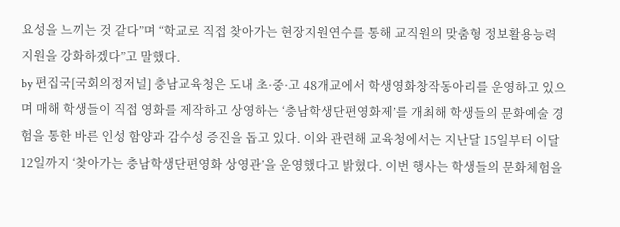요성을 느끼는 것 같다”며 “학교로 직접 찾아가는 현장지원연수를 통해 교직원의 맞춤형 정보활용능력 지원을 강화하겠다”고 말했다.
by 편집국[국회의정저널] 충남교육청은 도내 초·중·고 48개교에서 학생영화창작동아리를 운영하고 있으며 매해 학생들이 직접 영화를 제작하고 상영하는 ‘충남학생단편영화제’를 개최해 학생들의 문화예술 경험을 통한 바른 인성 함양과 감수성 증진을 돕고 있다. 이와 관련해 교육청에서는 지난달 15일부터 이달 12일까지 ‘찾아가는 충남학생단편영화 상영관’을 운영했다고 밝혔다. 이번 행사는 학생들의 문화체험을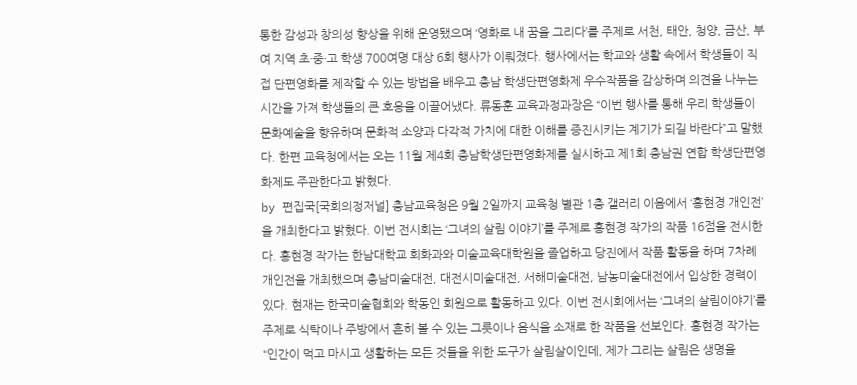통한 감성과 창의성 향상을 위해 운영됐으며 ‘영화로 내 꿈을 그리다’를 주제로 서천, 태안, 청양, 금산, 부여 지역 초·중·고 학생 700여명 대상 6회 행사가 이뤄졌다. 행사에서는 학교와 생활 속에서 학생들이 직접 단편영화를 제작할 수 있는 방법을 배우고 충남 학생단편영화제 우수작품을 감상하며 의견을 나누는 시간을 가져 학생들의 큰 호응을 이끌어냈다. 류동훈 교육과정과장은 “이번 행사를 통해 우리 학생들이 문화예술을 향유하며 문화적 소양과 다각적 가치에 대한 이해를 증진시키는 계기가 되길 바란다”고 말했다. 한편 교육청에서는 오는 11월 제4회 충남학생단편영화제를 실시하고 제1회 충남권 연합 학생단편영화제도 주관한다고 밝혔다.
by 편집국[국회의정저널] 충남교육청은 9월 2일까지 교육청 별관 1층 갤러리 이음에서 ‘홍현경 개인전’을 개최한다고 밝혔다. 이번 전시회는 ‘그녀의 살림 이야기’를 주제로 홍현경 작가의 작품 16점을 전시한다. 홍현경 작가는 한남대학교 회화과와 미술교육대학원을 졸업하고 당진에서 작품 활동을 하며 7차례 개인전을 개최했으며 충남미술대전, 대전시미술대전, 서해미술대전, 남농미술대전에서 입상한 경력이 있다. 현재는 한국미술협회와 학동인 회원으로 활동하고 있다. 이번 전시회에서는 ‘그녀의 살림이야기’를 주제로 식탁이나 주방에서 흔히 볼 수 있는 그릇이나 음식을 소재로 한 작품을 선보인다. 홍현경 작가는 “인간이 먹고 마시고 생활하는 모든 것들을 위한 도구가 살림살이인데, 제가 그리는 살림은 생명을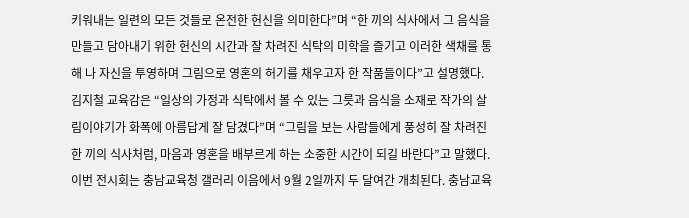키워내는 일련의 모든 것들로 온전한 헌신을 의미한다”며 “한 끼의 식사에서 그 음식을 만들고 담아내기 위한 헌신의 시간과 잘 차려진 식탁의 미학을 즐기고 이러한 색채를 통해 나 자신을 투영하며 그림으로 영혼의 허기를 채우고자 한 작품들이다”고 설명했다. 김지철 교육감은 “일상의 가정과 식탁에서 볼 수 있는 그릇과 음식을 소재로 작가의 살림이야기가 화폭에 아름답게 잘 담겼다”며 “그림을 보는 사람들에게 풍성히 잘 차려진 한 끼의 식사처럼, 마음과 영혼을 배부르게 하는 소중한 시간이 되길 바란다”고 말했다. 이번 전시회는 충남교육청 갤러리 이음에서 9월 2일까지 두 달여간 개최된다. 충남교육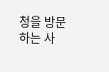청을 방문하는 사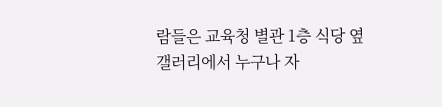람들은 교육청 별관 1층 식당 옆 갤러리에서 누구나 자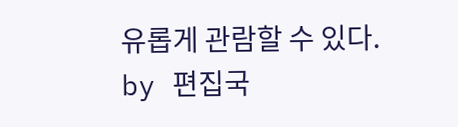유롭게 관람할 수 있다.
by 편집국